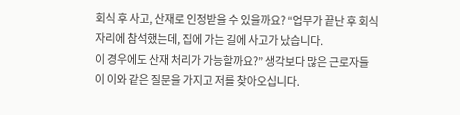회식 후 사고, 산재로 인정받을 수 있을까요? “업무가 끝난 후 회식 자리에 참석했는데, 집에 가는 길에 사고가 났습니다.
이 경우에도 산재 처리가 가능할까요?” 생각보다 많은 근로자들이 이와 같은 질문을 가지고 저를 찾아오십니다.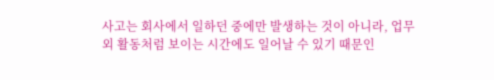사고는 회사에서 일하던 중에만 발생하는 것이 아니라, 업무 외 활동처럼 보이는 시간에도 일어날 수 있기 때문인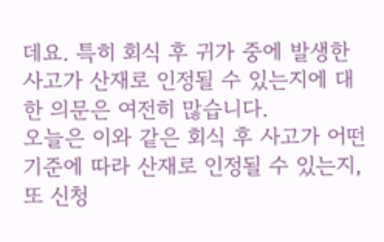데요. 특히 회식 후 귀가 중에 발생한 사고가 산재로 인정될 수 있는지에 대한 의문은 여전히 많습니다.
오늘은 이와 같은 회식 후 사고가 어떤 기준에 따라 산재로 인정될 수 있는지, 또 신청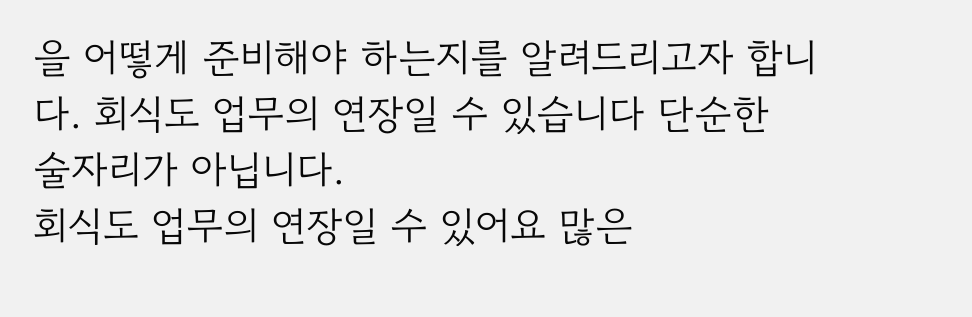을 어떻게 준비해야 하는지를 알려드리고자 합니다. 회식도 업무의 연장일 수 있습니다 단순한 술자리가 아닙니다.
회식도 업무의 연장일 수 있어요 많은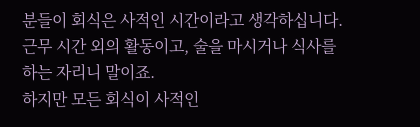분들이 회식은 사적인 시간이라고 생각하십니다. 근무 시간 외의 활동이고, 술을 마시거나 식사를 하는 자리니 말이죠.
하지만 모든 회식이 사적인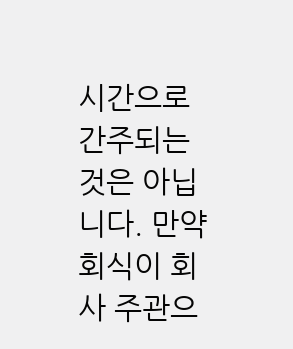시간으로 간주되는 것은 아닙니다. 만약 회식이 회사 주관으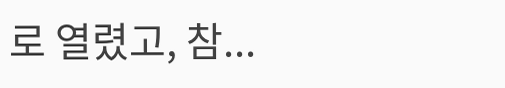로 열렸고, 참...